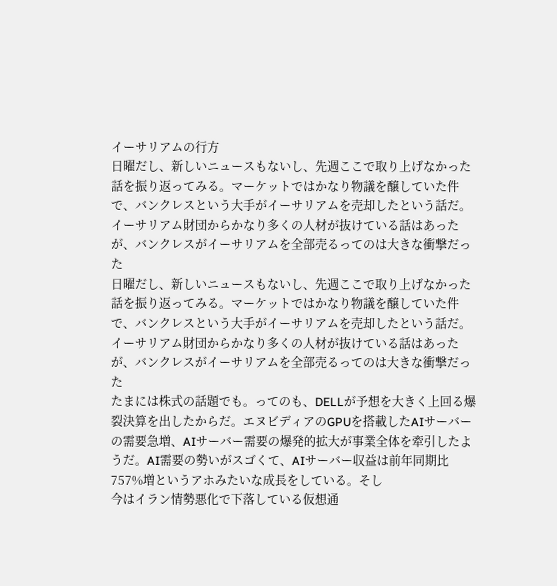イーサリアムの行方
日曜だし、新しいニュースもないし、先週ここで取り上げなかった話を振り返ってみる。マーケットではかなり物議を醸していた件で、バンクレスという大手がイーサリアムを売却したという話だ。イーサリアム財団からかなり多くの人材が抜けている話はあったが、バンクレスがイーサリアムを全部売るってのは大きな衝撃だった
日曜だし、新しいニュースもないし、先週ここで取り上げなかった話を振り返ってみる。マーケットではかなり物議を醸していた件で、バンクレスという大手がイーサリアムを売却したという話だ。イーサリアム財団からかなり多くの人材が抜けている話はあったが、バンクレスがイーサリアムを全部売るってのは大きな衝撃だった
たまには株式の話題でも。ってのも、DELLが予想を大きく上回る爆裂決算を出したからだ。エヌビディアのGPUを搭載したAIサーバーの需要急増、AIサーバー需要の爆発的拡大が事業全体を牽引したようだ。AI需要の勢いがスゴくて、AIサーバー収益は前年同期比757%増というアホみたいな成長をしている。そし
今はイラン情勢悪化で下落している仮想通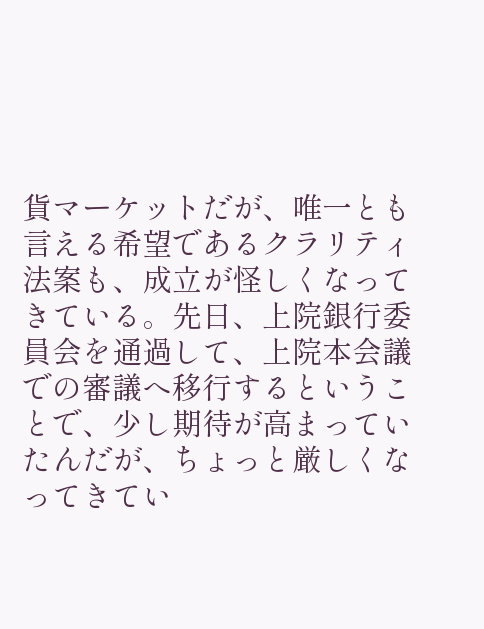貨マーケットだが、唯一とも言える希望であるクラリティ法案も、成立が怪しくなってきている。先日、上院銀行委員会を通過して、上院本会議での審議へ移行するということで、少し期待が高まっていたんだが、ちょっと厳しくなってきてい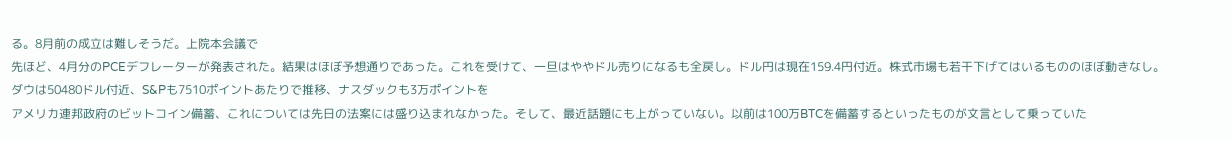る。8月前の成立は難しそうだ。上院本会議で
先ほど、4月分のPCEデフレーターが発表された。結果はほぼ予想通りであった。これを受けて、一旦はややドル売りになるも全戻し。ドル円は現在159.4円付近。株式市場も若干下げてはいるもののほぼ動きなし。ダウは50480ドル付近、S&Pも7510ポイントあたりで推移、ナスダックも3万ポイントを
アメリカ連邦政府のビットコイン備蓄、これについては先日の法案には盛り込まれなかった。そして、最近話題にも上がっていない。以前は100万BTCを備蓄するといったものが文言として乗っていた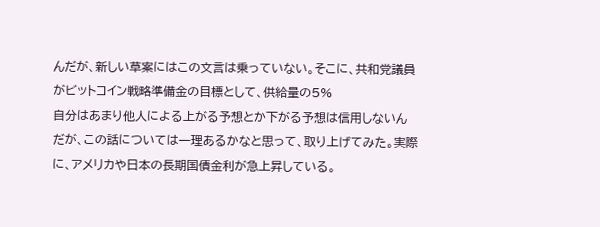んだが、新しい草案にはこの文言は乗っていない。そこに、共和党議員がビットコイン戦略準備金の目標として、供給量の5%
自分はあまり他人による上がる予想とか下がる予想は信用しないんだが、この話については一理あるかなと思って、取り上げてみた。実際に、アメリカや日本の長期国債金利が急上昇している。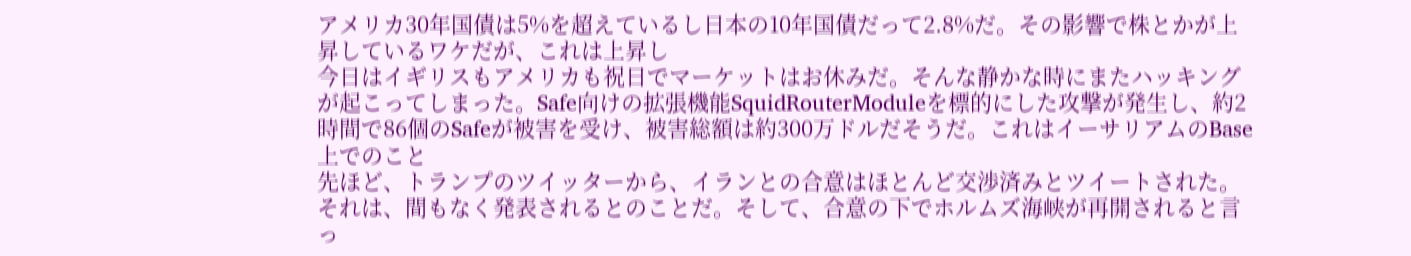アメリカ30年国債は5%を超えているし日本の10年国債だって2.8%だ。その影響で株とかが上昇しているワケだが、これは上昇し
今日はイギリスもアメリカも祝日でマーケットはお休みだ。そんな静かな時にまたハッキングが起こってしまった。Safe向けの拡張機能SquidRouterModuleを標的にした攻撃が発生し、約2時間で86個のSafeが被害を受け、被害総額は約300万ドルだそうだ。これはイーサリアムのBase上でのこと
先ほど、トランプのツイッターから、イランとの合意はほとんど交渉済みとツイートされた。それは、間もなく発表されるとのことだ。そして、合意の下でホルムズ海峡が再開されると言っ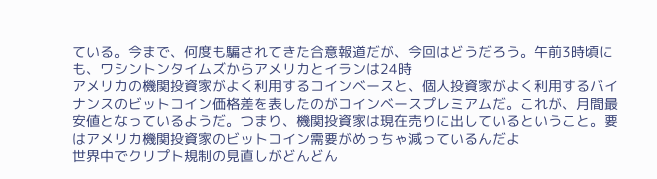ている。今まで、何度も騙されてきた合意報道だが、今回はどうだろう。午前3時頃にも、ワシントンタイムズからアメリカとイランは24時
アメリカの機関投資家がよく利用するコインベースと、個人投資家がよく利用するバイナンスのビットコイン価格差を表したのがコインベースプレミアムだ。これが、月間最安値となっているようだ。つまり、機関投資家は現在売りに出しているということ。要はアメリカ機関投資家のビットコイン需要がめっちゃ減っているんだよ
世界中でクリプト規制の見直しがどんどん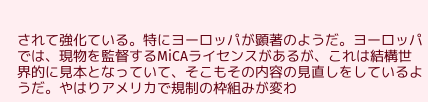されて強化ている。特にヨーロッパが顕著のようだ。ヨーロッパでは、現物を監督するMiCAライセンスがあるが、これは結構世界的に見本となっていて、そこもその内容の見直しをしているようだ。やはりアメリカで規制の枠組みが変わ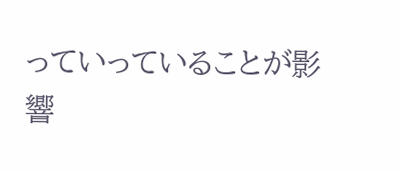っていっていることが影響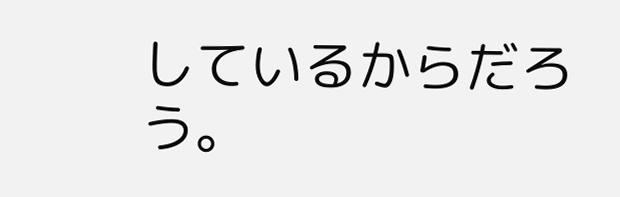しているからだろう。